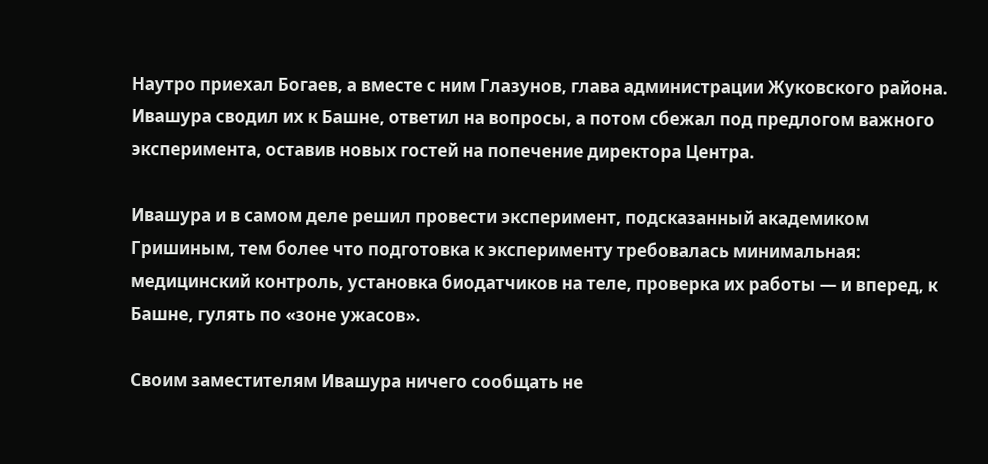Наутро приехал Богаев, а вместе с ним Глазунов, глава администрации Жуковского района. Ивашура сводил их к Башне, ответил на вопросы, а потом сбежал под предлогом важного эксперимента, оставив новых гостей на попечение директора Центра.

Ивашура и в самом деле решил провести эксперимент, подсказанный академиком Гришиным, тем более что подготовка к эксперименту требовалась минимальная: медицинский контроль, установка биодатчиков на теле, проверка их работы — и вперед, к Башне, гулять по «зоне ужасов».

Своим заместителям Ивашура ничего сообщать не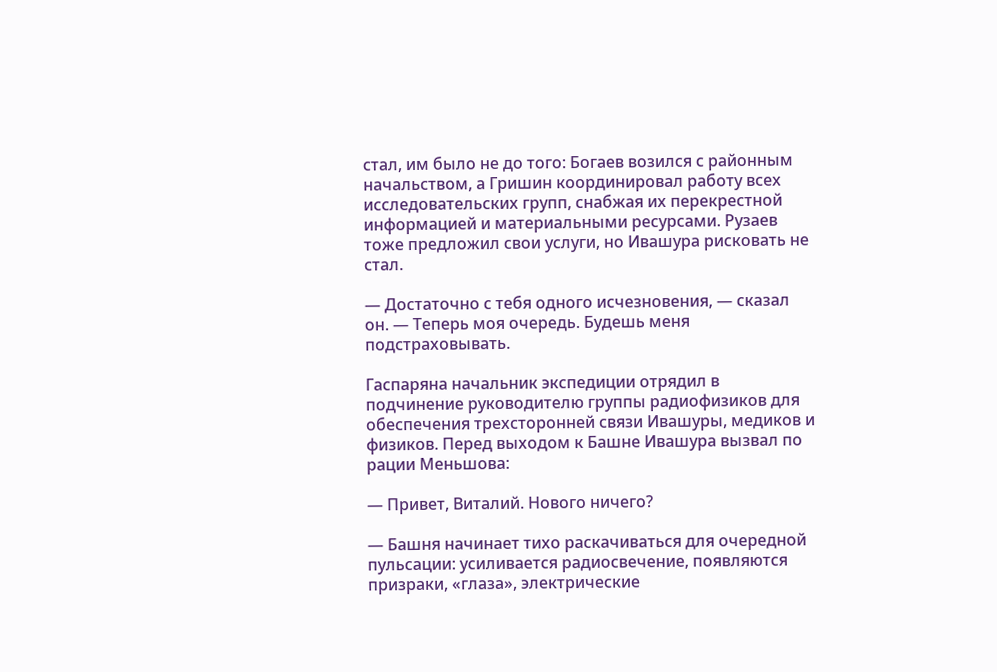стал, им было не до того: Богаев возился с районным начальством, а Гришин координировал работу всех исследовательских групп, снабжая их перекрестной информацией и материальными ресурсами. Рузаев тоже предложил свои услуги, но Ивашура рисковать не стал.

— Достаточно с тебя одного исчезновения, — сказал он. — Теперь моя очередь. Будешь меня подстраховывать.

Гаспаряна начальник экспедиции отрядил в подчинение руководителю группы радиофизиков для обеспечения трехсторонней связи Ивашуры, медиков и физиков. Перед выходом к Башне Ивашура вызвал по рации Меньшова:

— Привет, Виталий. Нового ничего?

— Башня начинает тихо раскачиваться для очередной пульсации: усиливается радиосвечение, появляются призраки, «глаза», электрические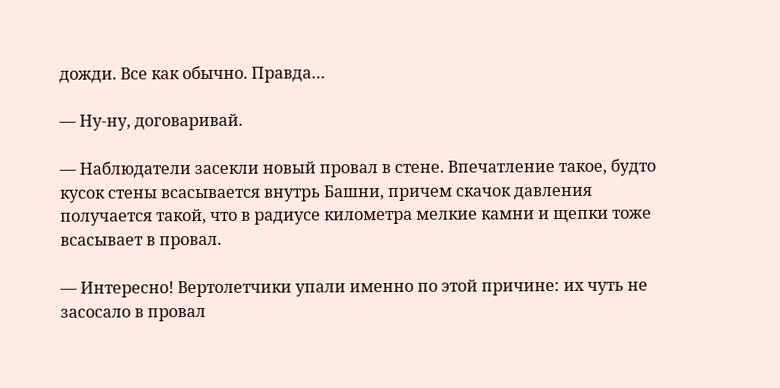дожди. Все как обычно. Правда…

— Ну-ну, договаривай.

— Наблюдатели засекли новый провал в стене. Впечатление такое, будто кусок стены всасывается внутрь Башни, причем скачок давления получается такой, что в радиусе километра мелкие камни и щепки тоже всасывает в провал.

— Интересно! Вертолетчики упали именно по этой причине: их чуть не засосало в провал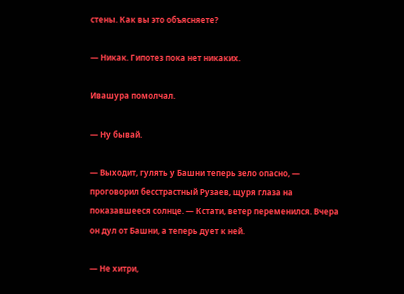стены. Как вы это объясняете?

— Никак. Гипотез пока нет никаких.

Ивашура помолчал.

— Ну бывай.

— Выходит, гулять у Башни теперь зело опасно, — проговорил бесстрастный Рузаев, щуря глаза на показавшееся солнце. — Кстати, ветер переменился. Вчера он дул от Башни, а теперь дует к ней.

— Не хитри,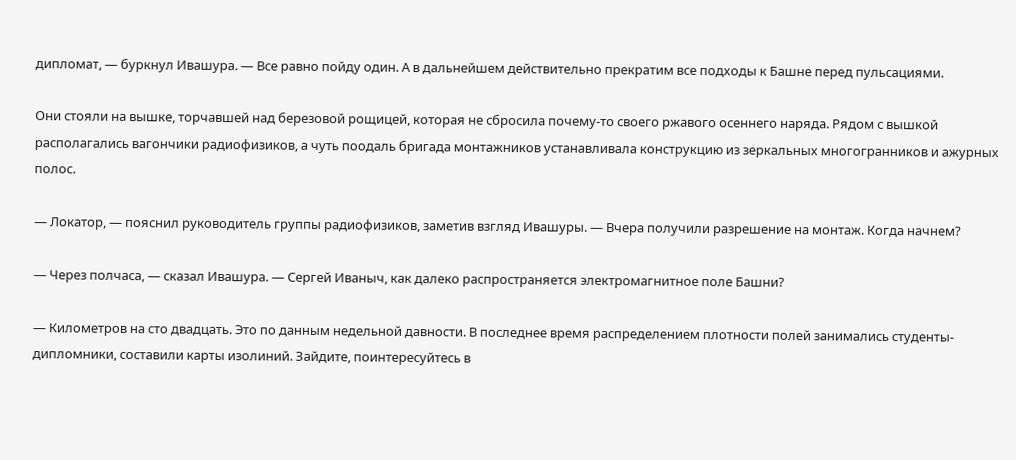дипломат, — буркнул Ивашура. — Все равно пойду один. А в дальнейшем действительно прекратим все подходы к Башне перед пульсациями.

Они стояли на вышке, торчавшей над березовой рощицей, которая не сбросила почему-то своего ржавого осеннего наряда. Рядом с вышкой располагались вагончики радиофизиков, а чуть поодаль бригада монтажников устанавливала конструкцию из зеркальных многогранников и ажурных полос.

— Локатор, — пояснил руководитель группы радиофизиков, заметив взгляд Ивашуры. — Вчера получили разрешение на монтаж. Когда начнем?

— Через полчаса, — сказал Ивашура. — Сергей Иваныч, как далеко распространяется электромагнитное поле Башни?

— Километров на сто двадцать. Это по данным недельной давности. В последнее время распределением плотности полей занимались студенты-дипломники, составили карты изолиний. Зайдите, поинтересуйтесь в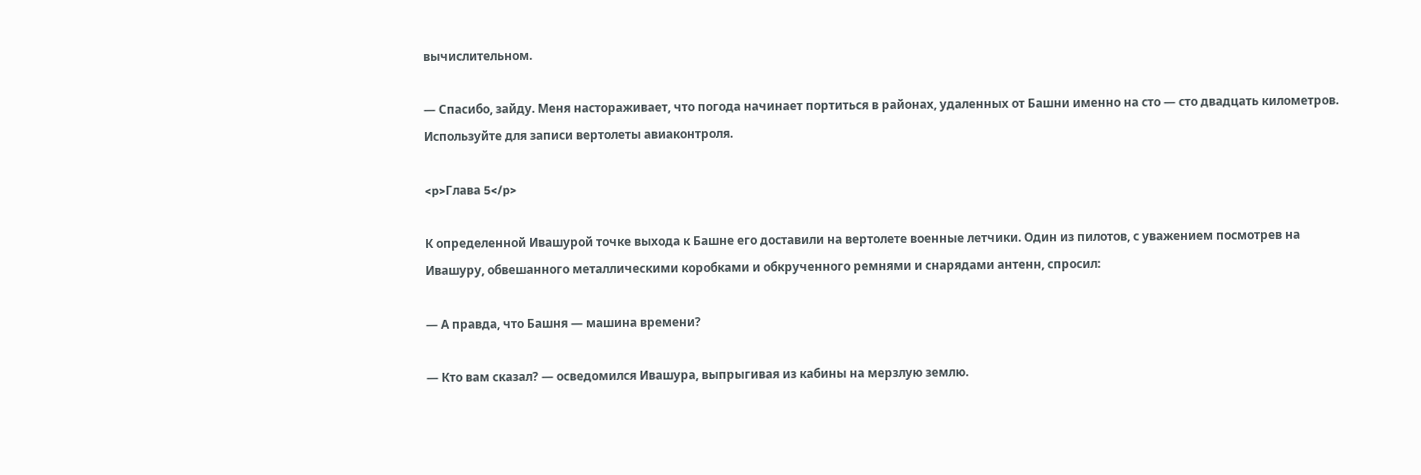вычислительном.

— Спасибо, зайду. Меня настораживает, что погода начинает портиться в районах, удаленных от Башни именно на сто — сто двадцать километров. Используйте для записи вертолеты авиаконтроля.

<p>Глава 5</p>

К определенной Ивашурой точке выхода к Башне его доставили на вертолете военные летчики. Один из пилотов, с уважением посмотрев на Ивашуру, обвешанного металлическими коробками и обкрученного ремнями и снарядами антенн, спросил:

— А правда, что Башня — машина времени?

— Кто вам сказал? — осведомился Ивашура, выпрыгивая из кабины на мерзлую землю.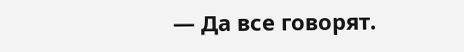— Да все говорят.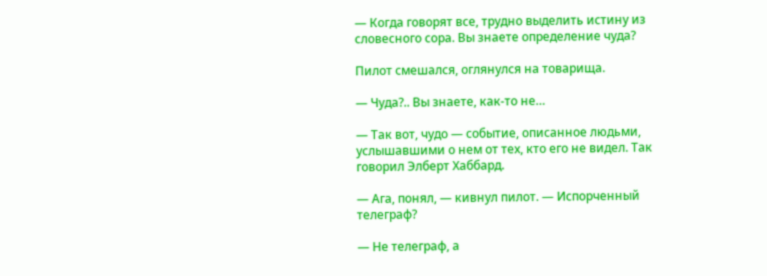— Когда говорят все, трудно выделить истину из словесного сора. Вы знаете определение чуда?

Пилот смешался, оглянулся на товарища.

— Чуда?.. Вы знаете, как-то не…

— Так вот, чудо — событие, описанное людьми, услышавшими о нем от тех, кто его не видел. Так говорил Элберт Хаббард.

— Ага, понял, — кивнул пилот. — Испорченный телеграф?

— Не телеграф, а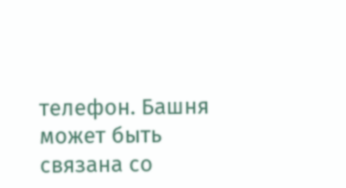телефон. Башня может быть связана со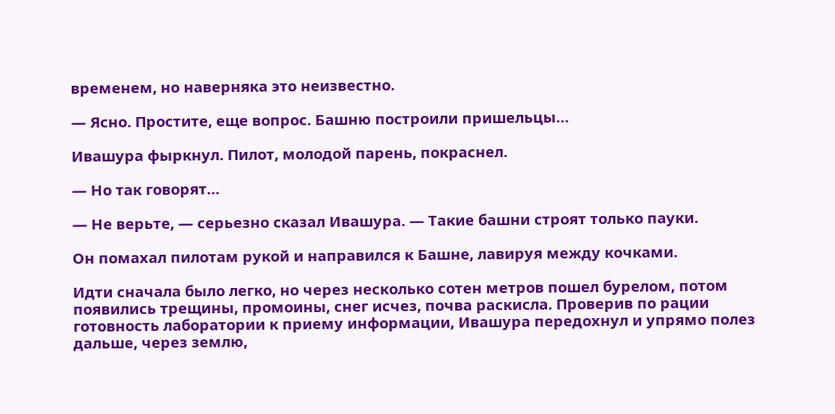временем, но наверняка это неизвестно.

— Ясно. Простите, еще вопрос. Башню построили пришельцы…

Ивашура фыркнул. Пилот, молодой парень, покраснел.

— Но так говорят…

— Не верьте, — серьезно сказал Ивашура. — Такие башни строят только пауки.

Он помахал пилотам рукой и направился к Башне, лавируя между кочками.

Идти сначала было легко, но через несколько сотен метров пошел бурелом, потом появились трещины, промоины, снег исчез, почва раскисла. Проверив по рации готовность лаборатории к приему информации, Ивашура передохнул и упрямо полез дальше, через землю,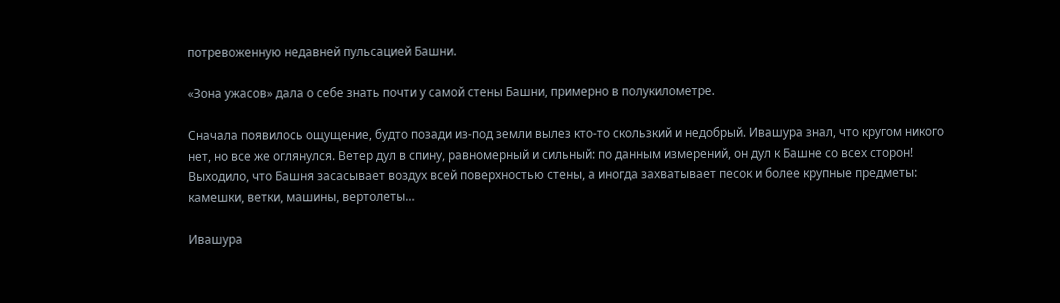потревоженную недавней пульсацией Башни.

«Зона ужасов» дала о себе знать почти у самой стены Башни, примерно в полукилометре.

Сначала появилось ощущение, будто позади из-под земли вылез кто-то скользкий и недобрый. Ивашура знал, что кругом никого нет, но все же оглянулся. Ветер дул в спину, равномерный и сильный: по данным измерений, он дул к Башне со всех сторон! Выходило, что Башня засасывает воздух всей поверхностью стены, а иногда захватывает песок и более крупные предметы: камешки, ветки, машины, вертолеты…

Ивашура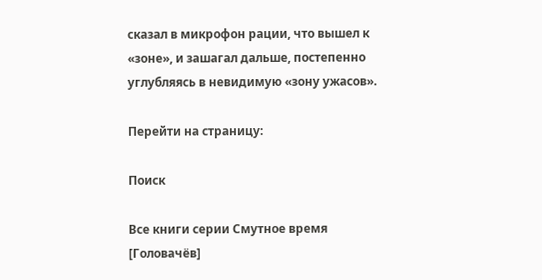сказал в микрофон рации, что вышел к «зоне», и зашагал дальше, постепенно углубляясь в невидимую «зону ужасов».

Перейти на страницу:

Поиск

Все книги серии Смутное время [Головачёв]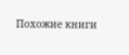Похожие книги